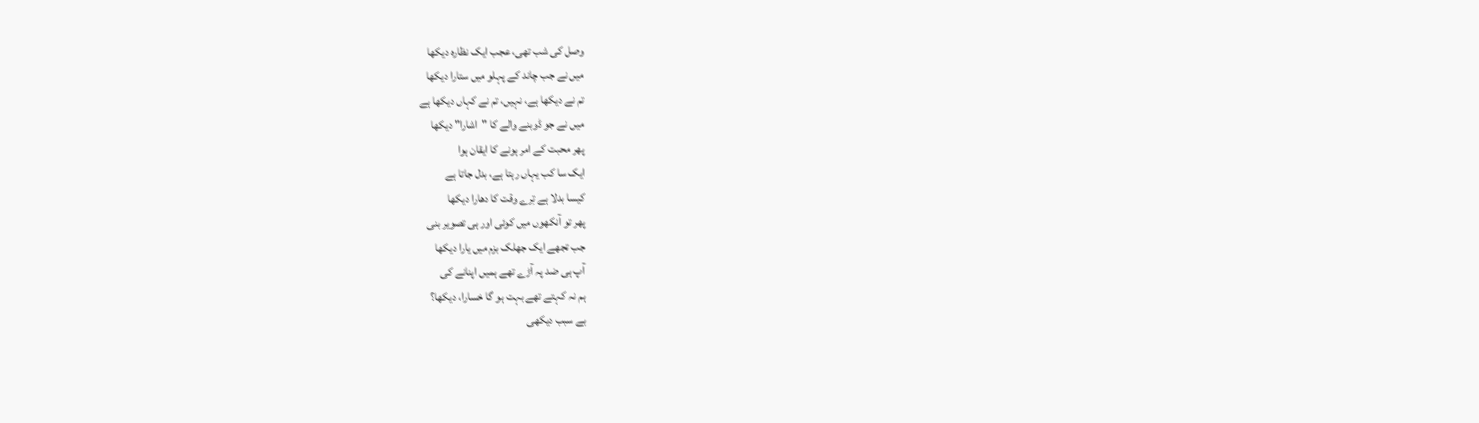وصل کی شب تھی، عجب ایک نظارہ دیکھا
میں نے جب چاند کے پہلو میں ستارا دیکھا
تم نے دیکھا ہے، نہیں، تم نے کہاں دیکھا ہے
میں نے جو ڈوبنے والے کا "اشارا" دیکھا
پھر محبت کے امر ہونے کا ایقان ہوا
ایک سا کب یہاں رہتا ہے، بدل جاتا ہے
کیسا بدلا ہے تِرے وقت کا دھارا دیکھا
پھر تو آنکھوں میں کوئی اور ہی تصویر بنی
جب تجھے ایک جھلک بزم میں یارا دیکھا
آپ ہی ضد پہ آڑے تھے ہمیں اپنانے کی
ہم نہ کہتے تھے بہت ہو گا خسارا، دیکھا؟
بے سبب دیکھی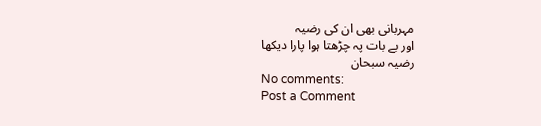مہربانی بھی ان کی رضیہ
اور بے بات پہ چڑھتا ہوا پارا دیکھا
رضیہ سبحان
No comments:
Post a Comment